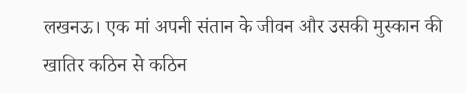लखनऊ। एक मां अपनी संतान के जीवन और उसकी मुस्कान की खातिर कठिन से कठिन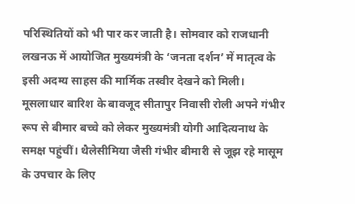परिस्थितियों को भी पार कर जाती है। सोमवार को राजधानी लखनऊ में आयोजित मुख्यमंत्री के ‘जनता दर्शन’ में मातृत्व के इसी अदम्य साहस की मार्मिक तस्वीर देखने को मिली। मूसलाधार बारिश के बावजूद सीतापुर निवासी रोली अपने गंभीर रूप से बीमार बच्चे को लेकर मुख्यमंत्री योगी आदित्यनाथ के समक्ष पहुंचीं। थैलेसीमिया जैसी गंभीर बीमारी से जूझ रहे मासूम के उपचार के लिए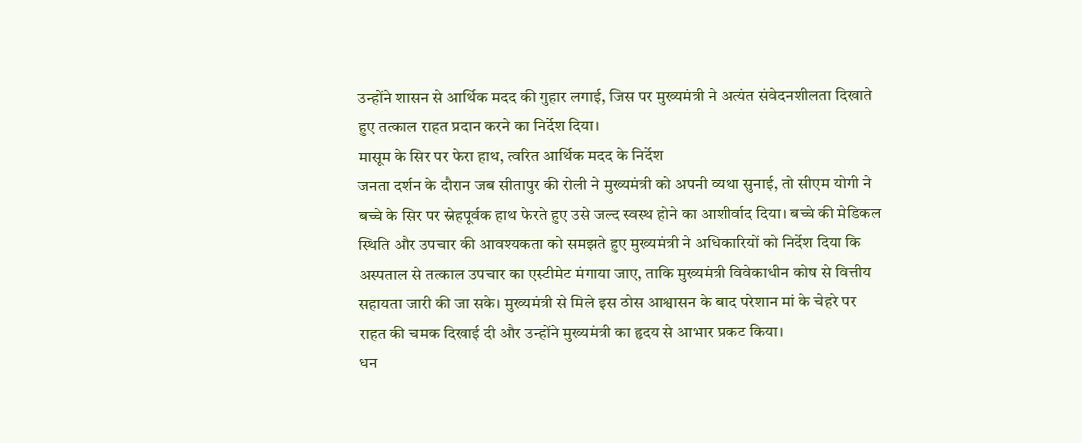उन्होंने शासन से आर्थिक मदद की गुहार लगाई, जिस पर मुख्यमंत्री ने अत्यंत संवेदनशीलता दिखाते हुए तत्काल राहत प्रदान करने का निर्देश दिया।
मासूम के सिर पर फेरा हाथ, त्वरित आर्थिक मदद के निर्देश
जनता दर्शन के दौरान जब सीतापुर की रोली ने मुख्यमंत्री को अपनी व्यथा सुनाई, तो सीएम योगी ने बच्चे के सिर पर स्नेहपूर्वक हाथ फेरते हुए उसे जल्द स्वस्थ होने का आशीर्वाद दिया। बच्चे की मेडिकल स्थिति और उपचार की आवश्यकता को समझते हुए मुख्यमंत्री ने अधिकारियों को निर्देश दिया कि अस्पताल से तत्काल उपचार का एस्टीमेट मंगाया जाए, ताकि मुख्यमंत्री विवेकाधीन कोष से वित्तीय सहायता जारी की जा सके। मुख्यमंत्री से मिले इस ठोस आश्वासन के बाद परेशान मां के चेहरे पर राहत की चमक दिखाई दी और उन्होंने मुख्यमंत्री का हृदय से आभार प्रकट किया।
धन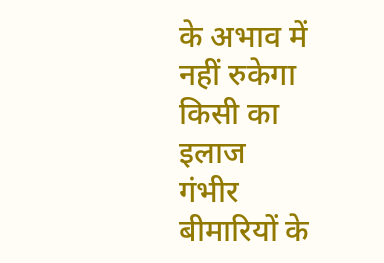के अभाव में नहीं रुकेगा किसी का इलाज
गंभीर बीमारियों के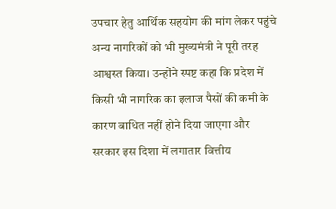उपचार हेतु आर्थिक सहयोग की मांग लेकर पहुंचे अन्य नागरिकों को भी मुख्यमंत्री ने पूरी तरह आश्वस्त किया। उन्होंने स्पष्ट कहा कि प्रदेश में किसी भी नागरिक का इलाज पैसों की कमी के कारण बाधित नहीं होने दिया जाएगा और सरकार इस दिशा में लगातार वित्तीय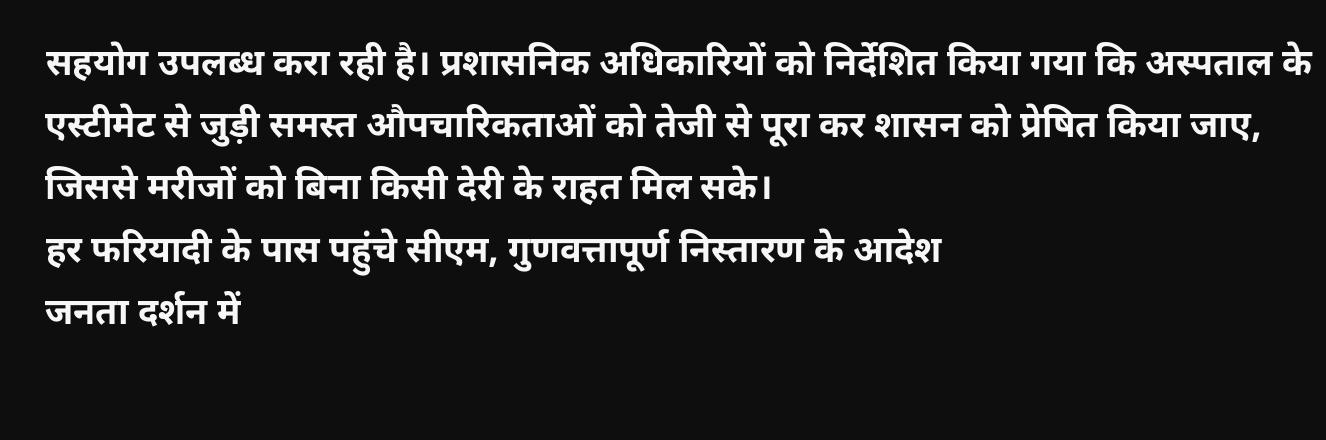सहयोग उपलब्ध करा रही है। प्रशासनिक अधिकारियों को निर्देशित किया गया कि अस्पताल के एस्टीमेट से जुड़ी समस्त औपचारिकताओं को तेजी से पूरा कर शासन को प्रेषित किया जाए, जिससे मरीजों को बिना किसी देरी के राहत मिल सके।
हर फरियादी के पास पहुंचे सीएम, गुणवत्तापूर्ण निस्तारण के आदेश
जनता दर्शन में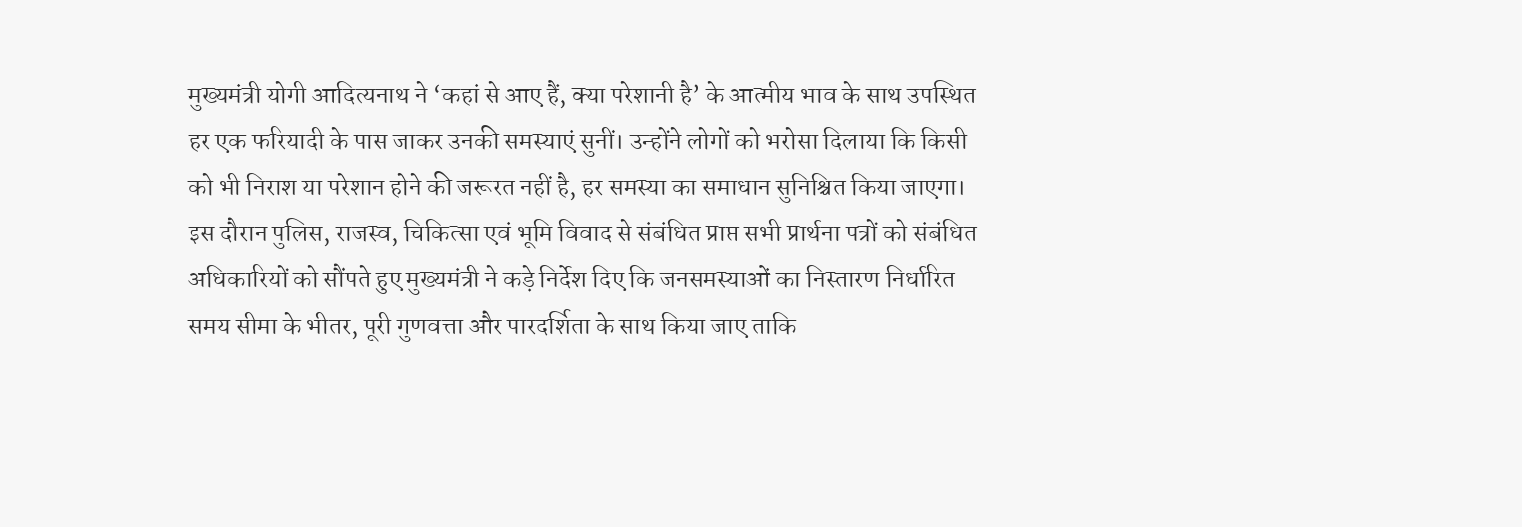मुख्यमंत्री योगी आदित्यनाथ ने ‘कहां से आए हैं, क्या परेशानी है’ के आत्मीय भाव के साथ उपस्थित हर एक फरियादी के पास जाकर उनकी समस्याएं सुनीं। उन्होंने लोगों को भरोसा दिलाया कि किसी को भी निराश या परेशान होने की जरूरत नहीं है, हर समस्या का समाधान सुनिश्चित किया जाएगा।
इस दौरान पुलिस, राजस्व, चिकित्सा एवं भूमि विवाद से संबंधित प्राप्त सभी प्रार्थना पत्रों को संबंधित अधिकारियों को सौंपते हुए मुख्यमंत्री ने कड़े निर्देश दिए कि जनसमस्याओं का निस्तारण निर्धारित समय सीमा के भीतर, पूरी गुणवत्ता और पारदर्शिता के साथ किया जाए ताकि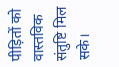पीड़ितों को वास्तविक संतुष्टि मिल सके।